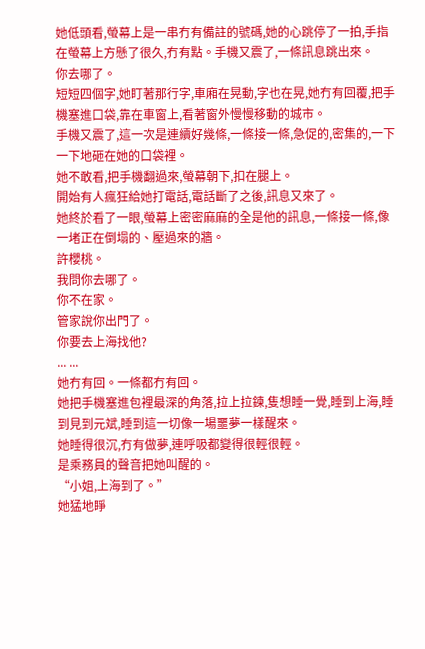她低頭看,螢幕上是一串冇有備註的號碼,她的心跳停了一拍,手指在螢幕上方懸了很久,冇有點。手機又震了,一條訊息跳出來。
你去哪了。
短短四個字,她盯著那行字,車廂在晃動,字也在晃,她冇有回覆,把手機塞進口袋,靠在車窗上,看著窗外慢慢移動的城市。
手機又震了,這一次是連續好幾條,一條接一條,急促的,密集的,一下一下地砸在她的口袋裡。
她不敢看,把手機翻過來,螢幕朝下,扣在腿上。
開始有人瘋狂給她打電話,電話斷了之後,訊息又來了。
她終於看了一眼,螢幕上密密麻麻的全是他的訊息,一條接一條,像一堵正在倒塌的、壓過來的牆。
許櫻桃。
我問你去哪了。
你不在家。
管家說你出門了。
你要去上海找他?
... ...
她冇有回。一條都冇有回。
她把手機塞進包裡最深的角落,拉上拉鍊,隻想睡一覺,睡到上海,睡到見到元斌,睡到這一切像一場噩夢一樣醒來。
她睡得很沉,冇有做夢,連呼吸都變得很輕很輕。
是乘務員的聲音把她叫醒的。
“小姐,上海到了。”
她猛地睜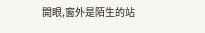開眼,窗外是陌生的站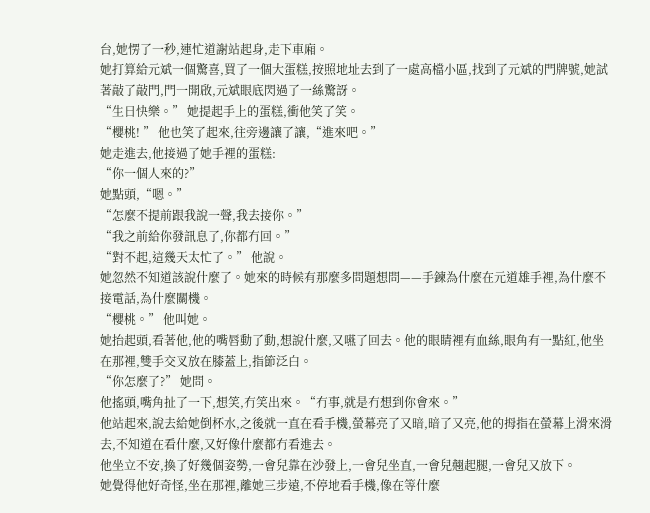台,她愣了一秒,連忙道謝站起身,走下車廂。
她打算給元斌一個驚喜,買了一個大蛋糕,按照地址去到了一處高檔小區,找到了元斌的門牌號,她試著敲了敲門,門一開啟,元斌眼底閃過了一絲驚訝。
“生日快樂。” 她提起手上的蛋糕,衝他笑了笑。
“櫻桃! ” 他也笑了起來,往旁邊讓了讓,“進來吧。”
她走進去,他接過了她手裡的蛋糕:
“你一個人來的?”
她點頭,“嗯。”
“怎麼不提前跟我說一聲,我去接你。”
“我之前給你發訊息了,你都冇回。”
“對不起,這幾天太忙了。” 他說。
她忽然不知道該說什麼了。她來的時候有那麼多問題想問——手鍊為什麼在元道雄手裡,為什麼不接電話,為什麼關機。
“櫻桃。” 他叫她。
她抬起頭,看著他,他的嘴唇動了動,想說什麼,又嚥了回去。他的眼睛裡有血絲,眼角有一點紅,他坐在那裡,雙手交叉放在膝蓋上,指節泛白。
“你怎麼了?” 她問。
他搖頭,嘴角扯了一下,想笑,冇笑出來。“冇事,就是冇想到你會來。”
他站起來,說去給她倒杯水,之後就一直在看手機,螢幕亮了又暗,暗了又亮,他的拇指在螢幕上滑來滑去,不知道在看什麼,又好像什麼都冇看進去。
他坐立不安,換了好幾個姿勢,一會兒靠在沙發上,一會兒坐直,一會兒翹起腿,一會兒又放下。
她覺得他好奇怪,坐在那裡,離她三步遠,不停地看手機,像在等什麼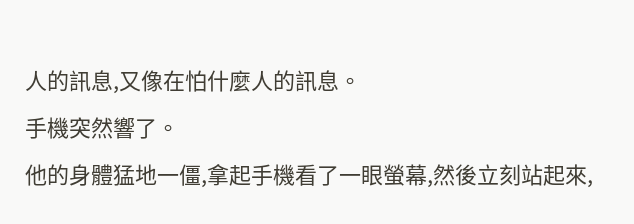人的訊息,又像在怕什麼人的訊息。
手機突然響了。
他的身體猛地一僵,拿起手機看了一眼螢幕,然後立刻站起來,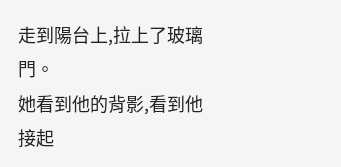走到陽台上,拉上了玻璃門。
她看到他的背影,看到他接起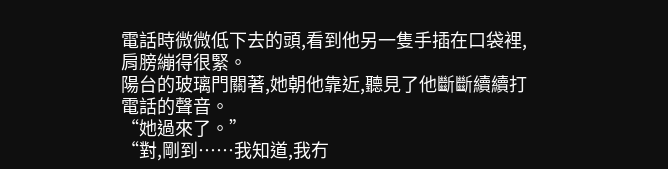電話時微微低下去的頭,看到他另一隻手插在口袋裡,肩膀繃得很緊。
陽台的玻璃門關著,她朝他靠近,聽見了他斷斷續續打電話的聲音。
“她過來了。”
“對,剛到……我知道,我冇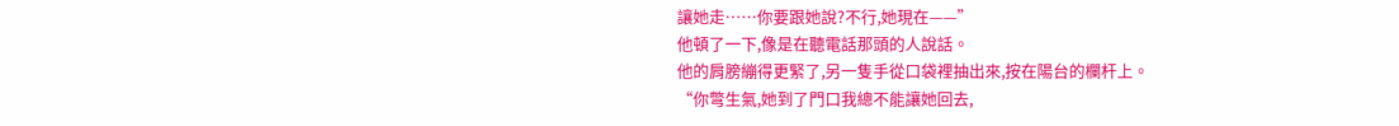讓她走……你要跟她說?不行,她現在——”
他頓了一下,像是在聽電話那頭的人說話。
他的肩膀繃得更緊了,另一隻手從口袋裡抽出來,按在陽台的欄杆上。
“你彆生氣,她到了門口我總不能讓她回去,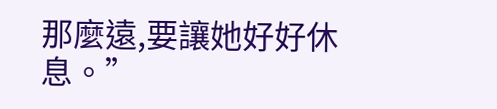那麼遠,要讓她好好休息。”